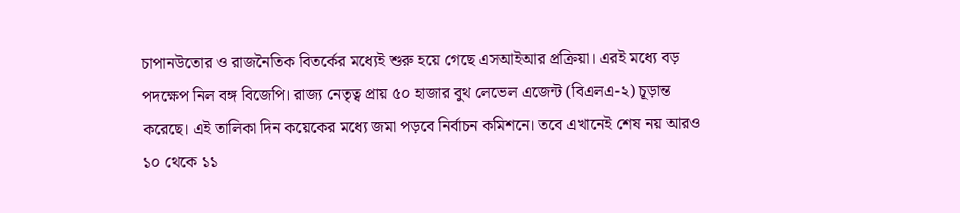চাপানউতোর ও রাজনৈতিক বিতর্কের মধ্যেই শুরু হয়ে গেছে এসআইআর প্রক্রিয়া। এরই মধ্যে বড় পদক্ষেপ নিল বঙ্গ বিজেপি। রাজ্য নেতৃত্ব প্রায় ৫০ হাজার বুথ লেভেল এজেন্ট (বিএলএ-২) চূড়ান্ত করেছে। এই তালিকা দিন কয়েকের মধ্যে জমা পড়বে নির্বাচন কমিশনে। তবে এখানেই শেষ নয় আরও ১০ থেকে ১১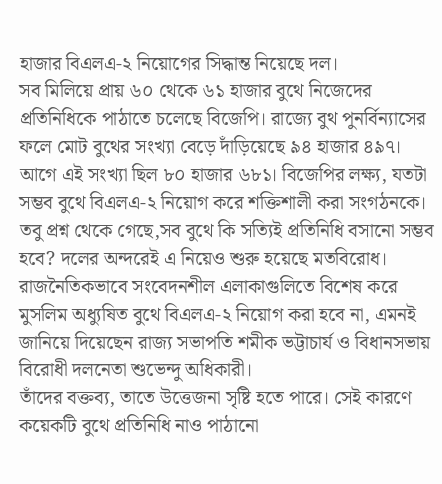হাজার বিএলএ-২ নিয়োগের সিদ্ধান্ত নিয়েছে দল।
সব মিলিয়ে প্রায় ৬০ থেকে ৬১ হাজার বুথে নিজেদের প্রতিনিধিকে পাঠাতে চলেছে বিজেপি। রাজ্যে বুথ পুনর্বিন্যাসের ফলে মোট বুথের সংখ্যা বেড়ে দাঁড়িয়েছে ৯৪ হাজার ৪৯৭। আগে এই সংখ্যা ছিল ৮০ হাজার ৬৮১। বিজেপির লক্ষ্য, যতটা সম্ভব বুথে বিএলএ-২ নিয়োগ করে শক্তিশালী করা সংগঠনকে। তবু প্রশ্ন থেকে গেছে,সব বুথে কি সত্যিই প্রতিনিধি বসানো সম্ভব হবে? দলের অন্দরেই এ নিয়েও শুরু হয়েছে মতবিরোধ।
রাজনৈতিকভাবে সংবেদনশীল এলাকাগুলিতে বিশেষ করে মুসলিম অধ্যুষিত বুথে বিএলএ-২ নিয়োগ করা হবে না, এমনই জানিয়ে দিয়েছেন রাজ্য সভাপতি শমীক ভট্টাচার্য ও বিধানসভায় বিরোধী দলনেতা শুভেন্দু অধিকারী।
তাঁদের বক্তব্য, তাতে উত্তেজনা সৃষ্টি হতে পারে। সেই কারণে কয়েকটি বুথে প্রতিনিধি নাও পাঠানো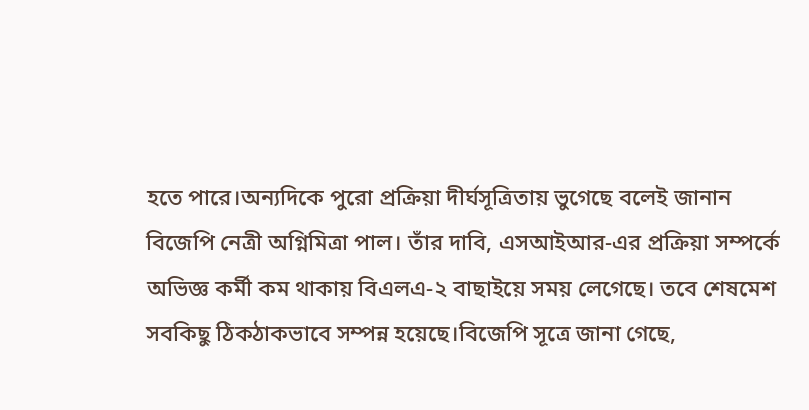হতে পারে।অন্যদিকে পুরো প্রক্রিয়া দীর্ঘসূত্রিতায় ভুগেছে বলেই জানান বিজেপি নেত্রী অগ্নিমিত্রা পাল। তাঁর দাবি, এসআইআর-এর প্রক্রিয়া সম্পর্কে অভিজ্ঞ কর্মী কম থাকায় বিএলএ-২ বাছাইয়ে সময় লেগেছে। তবে শেষমেশ সবকিছু ঠিকঠাকভাবে সম্পন্ন হয়েছে।বিজেপি সূত্রে জানা গেছে,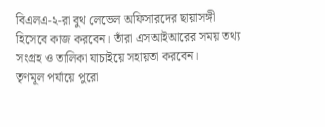বিএলএ-২-রা বুথ লেভেল অফিসারদের ছায়াসঙ্গী হিসেবে কাজ করবেন। তাঁরা এসআইআরের সময় তথ্য সংগ্রহ ও তালিকা যাচাইয়ে সহায়তা করবেন।
তৃণমূল পর্যায়ে পুরো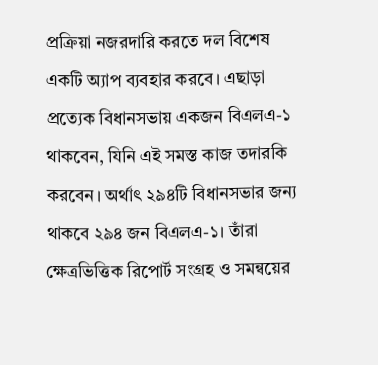প্রক্রিয়া নজরদারি করতে দল বিশেষ একটি অ্যাপ ব্যবহার করবে। এছাড়া প্রত্যেক বিধানসভায় একজন বিএলএ-১ থাকবেন, যিনি এই সমস্ত কাজ তদারকি করবেন। অর্থাৎ ২৯৪টি বিধানসভার জন্য থাকবে ২৯৪ জন বিএলএ-১। তাঁরা ক্ষেত্রভিত্তিক রিপোর্ট সংগ্রহ ও সমন্বয়ের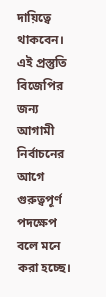দায়িত্বে থাকবেন। এই প্রস্তুতি বিজেপির জন্য আগামী নির্বাচনের আগে গুরুত্বপূর্ণ পদক্ষেপ বলে মনে করা হচ্ছে।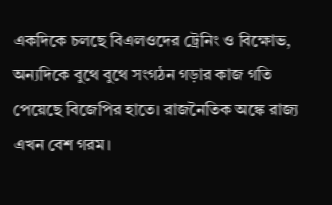একদিকে চলছে বিএলওদের ট্রেনিং ও বিক্ষোভ, অন্যদিকে বুথে বুথে সংগঠন গড়ার কাজ গতি পেয়েছে বিজেপির হাতে। রাজনৈতিক অঙ্কে রাজ্য এখন বেশ গরম।